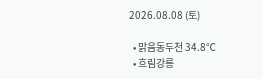2026.08.08 (토)

  • 맑음동두천 34.8℃
  • 흐림강릉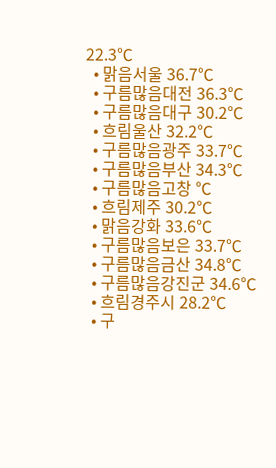22.3℃
  • 맑음서울 36.7℃
  • 구름많음대전 36.3℃
  • 구름많음대구 30.2℃
  • 흐림울산 32.2℃
  • 구름많음광주 33.7℃
  • 구름많음부산 34.3℃
  • 구름많음고창 ℃
  • 흐림제주 30.2℃
  • 맑음강화 33.6℃
  • 구름많음보은 33.7℃
  • 구름많음금산 34.8℃
  • 구름많음강진군 34.6℃
  • 흐림경주시 28.2℃
  • 구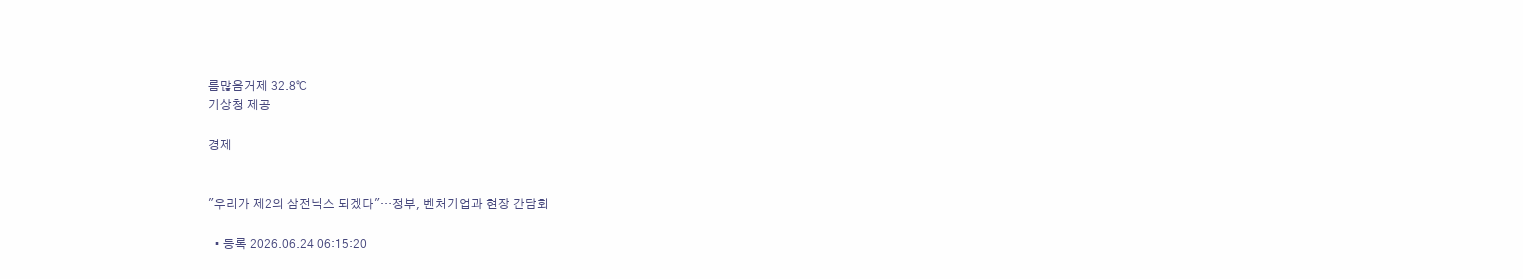름많음거제 32.8℃
기상청 제공

경제


"우리가 제2의 삼전닉스 되겠다"…정부, 벤처기업과 현장 간담회

  • 등록 2026.06.24 06:15:20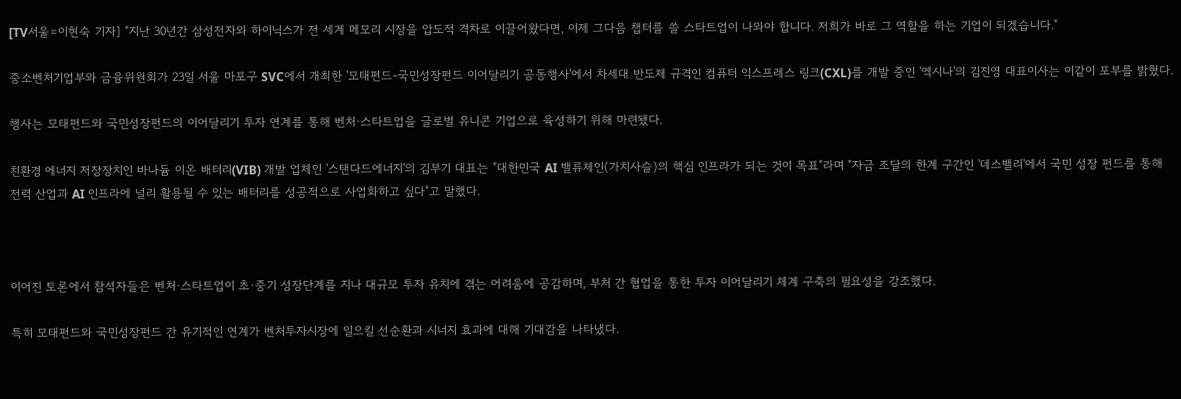[TV서울=이현숙 기자] "지난 30년간 삼성전자와 하이닉스가 전 세계 메모리 시장을 압도적 격차로 이끌어왔다면, 이제 그다음 챕터를 쓸 스타트업이 나와야 합니다. 저희가 바로 그 역할을 하는 기업이 되겠습니다."

중소벤처기업부와 금융위원회가 23일 서울 마포구 SVC에서 개최한 '모태펀드-국민성장펀드 이어달리기 공동행사'에서 차세대 반도체 규격인 컴퓨터 익스프레스 링크(CXL)를 개발 중인 '엑시나'의 김진영 대표이사는 이같이 포부를 밝혔다.

행사는 모태펀드와 국민성장펀드의 이어달리기 투자 연계를 통해 벤처·스타트업을 글로벌 유니콘 기업으로 육성하기 위해 마련됐다.

친환경 에너지 저장장치인 바나듐 이온 배터리(VIB) 개발 업체인 '스탠다드에너지'의 김부기 대표는 "대한민국 AI 밸류체인(가치사슬)의 핵심 인프라가 되는 것이 목표"라며 "자금 조달의 한계 구간인 '데스밸리'에서 국민 성장 펀드를 통해 전력 산업과 AI 인프라에 널리 활용될 수 있는 배터리를 성공적으로 사업화하고 싶다"고 말했다.



이어진 토론에서 참석자들은 벤처·스타트업이 초·중기 성장단계를 지나 대규모 투자 유치에 겪는 어려움에 공감하며, 부처 간 협업을 통한 투자 이어달리기 체계 구축의 필요성을 강조했다.

특히 모태펀드와 국민성장펀드 간 유기적인 연계가 벤처투자시장에 일으킬 선순환과 시너지 효과에 대해 기대감을 나타냈다.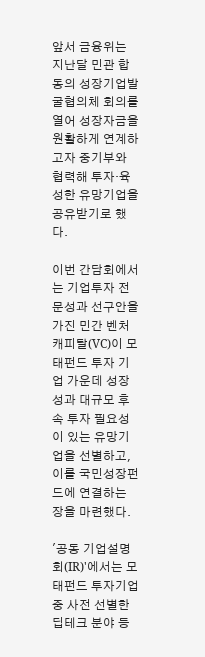앞서 금융위는 지난달 민관 합동의 성장기업발굴협의체 회의를 열어 성장자금을 원활하게 연계하고자 중기부와 협력해 투자·육성한 유망기업을 공유받기로 했다.

이번 간담회에서는 기업투자 전문성과 선구안을 가진 민간 벤처캐피탈(VC)이 모태펀드 투자 기업 가운데 성장성과 대규모 후속 투자 필요성이 있는 유망기업을 선별하고, 이를 국민성장펀드에 연결하는 장을 마련했다.

'공동 기업설명회(IR)'에서는 모태펀드 투자기업 중 사전 선별한 딥테크 분야 등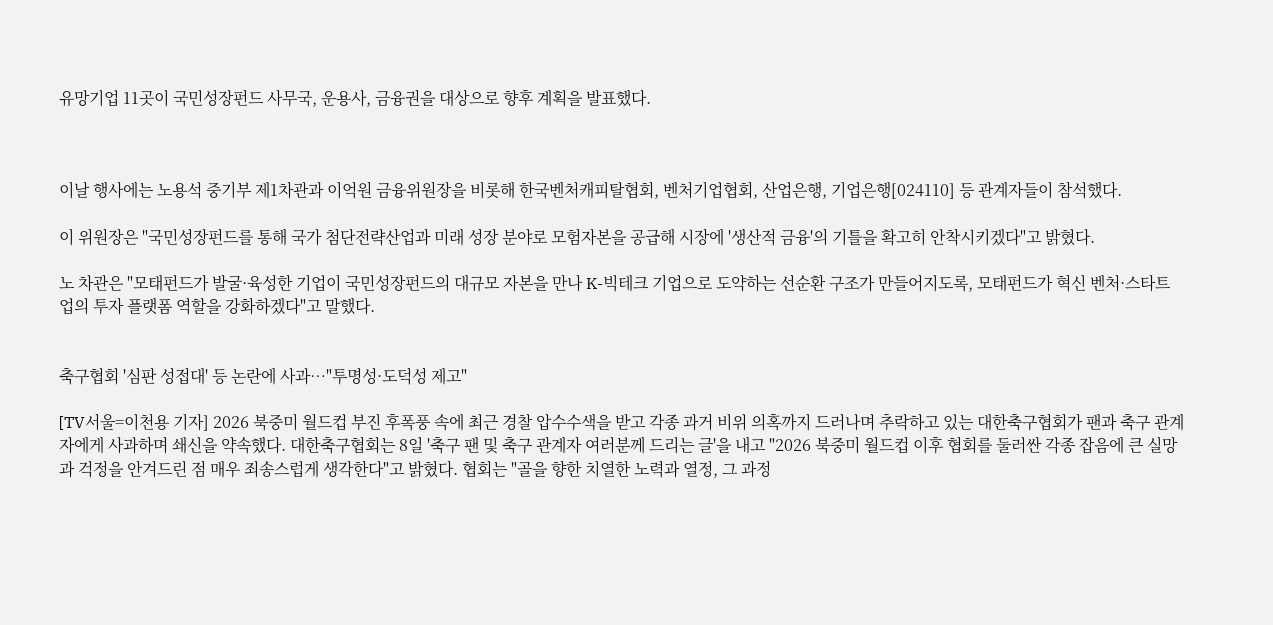유망기업 11곳이 국민성장펀드 사무국, 운용사, 금융권을 대상으로 향후 계획을 발표했다.



이날 행사에는 노용석 중기부 제1차관과 이억원 금융위원장을 비롯해 한국벤처캐피탈협회, 벤처기업협회, 산업은행, 기업은행[024110] 등 관계자들이 참석했다.

이 위원장은 "국민성장펀드를 통해 국가 첨단전략산업과 미래 성장 분야로 모험자본을 공급해 시장에 '생산적 금융'의 기틀을 확고히 안착시키겠다"고 밝혔다.

노 차관은 "모태펀드가 발굴·육성한 기업이 국민성장펀드의 대규모 자본을 만나 K-빅테크 기업으로 도약하는 선순환 구조가 만들어지도록, 모태펀드가 혁신 벤처·스타트업의 투자 플랫폼 역할을 강화하겠다"고 말했다.


축구협회 '심판 성접대' 등 논란에 사과…"투명성·도덕성 제고"

[TV서울=이천용 기자] 2026 북중미 월드컵 부진 후폭풍 속에 최근 경찰 압수수색을 받고 각종 과거 비위 의혹까지 드러나며 추락하고 있는 대한축구협회가 팬과 축구 관계자에게 사과하며 쇄신을 약속했다. 대한축구협회는 8일 '축구 팬 및 축구 관계자 여러분께 드리는 글'을 내고 "2026 북중미 월드컵 이후 협회를 둘러싼 각종 잡음에 큰 실망과 걱정을 안겨드린 점 매우 죄송스럽게 생각한다"고 밝혔다. 협회는 "골을 향한 치열한 노력과 열정, 그 과정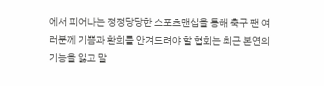에서 피어나는 정정당당한 스포츠맨십을 통해 축구 팬 여러분께 기쁨과 환희를 안겨드려야 할 협회는 최근 본연의 기능을 잃고 말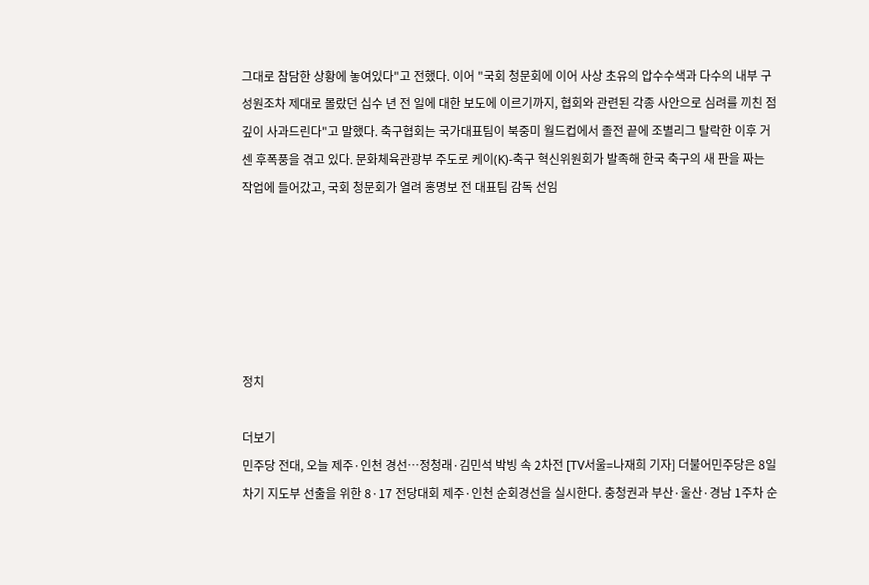그대로 참담한 상황에 놓여있다"고 전했다. 이어 "국회 청문회에 이어 사상 초유의 압수수색과 다수의 내부 구성원조차 제대로 몰랐던 십수 년 전 일에 대한 보도에 이르기까지, 협회와 관련된 각종 사안으로 심려를 끼친 점 깊이 사과드린다"고 말했다. 축구협회는 국가대표팀이 북중미 월드컵에서 졸전 끝에 조별리그 탈락한 이후 거센 후폭풍을 겪고 있다. 문화체육관광부 주도로 케이(K)-축구 혁신위원회가 발족해 한국 축구의 새 판을 짜는 작업에 들어갔고, 국회 청문회가 열려 홍명보 전 대표팀 감독 선임






정치

더보기
민주당 전대, 오늘 제주·인천 경선…정청래·김민석 박빙 속 2차전 [TV서울=나재희 기자] 더불어민주당은 8일 차기 지도부 선출을 위한 8·17 전당대회 제주·인천 순회경선을 실시한다. 충청권과 부산·울산·경남 1주차 순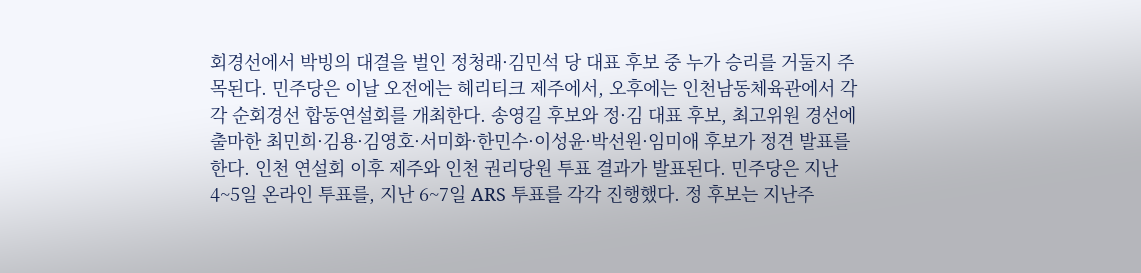회경선에서 박빙의 대결을 벌인 정청래·김민석 당 대표 후보 중 누가 승리를 거둘지 주목된다. 민주당은 이날 오전에는 헤리티크 제주에서, 오후에는 인천남동체육관에서 각각 순회경선 합동연설회를 개최한다. 송영길 후보와 정·김 대표 후보, 최고위원 경선에 출마한 최민희·김용·김영호·서미화·한민수·이성윤·박선원·임미애 후보가 정견 발표를 한다. 인천 연설회 이후 제주와 인천 권리당원 투표 결과가 발표된다. 민주당은 지난 4~5일 온라인 투표를, 지난 6~7일 ARS 투표를 각각 진행했다. 정 후보는 지난주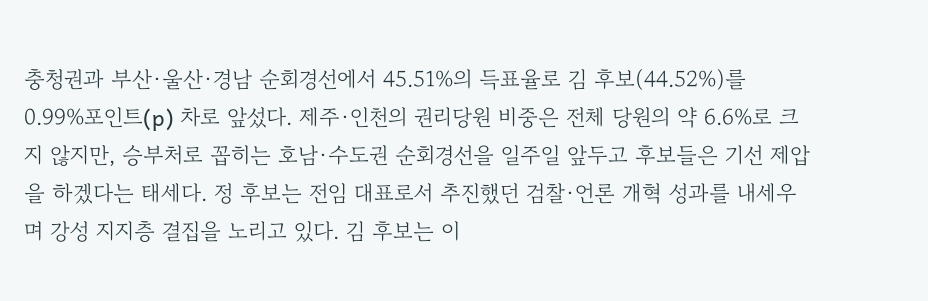충청권과 부산·울산·경남 순회경선에서 45.51%의 득표율로 김 후보(44.52%)를 0.99%포인트(p) 차로 앞섰다. 제주·인천의 권리당원 비중은 전체 당원의 약 6.6%로 크지 않지만, 승부처로 꼽히는 호남·수도권 순회경선을 일주일 앞두고 후보들은 기선 제압을 하겠다는 태세다. 정 후보는 전임 대표로서 추진했던 검찰·언론 개혁 성과를 내세우며 강성 지지층 결집을 노리고 있다. 김 후보는 이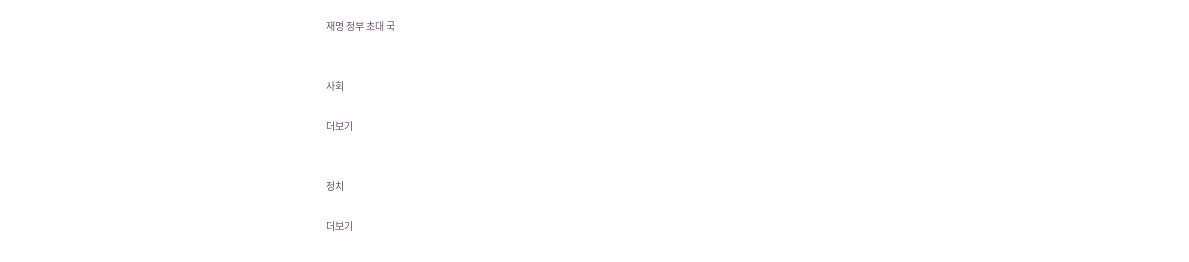재명 정부 초대 국


사회

더보기


정치

더보기